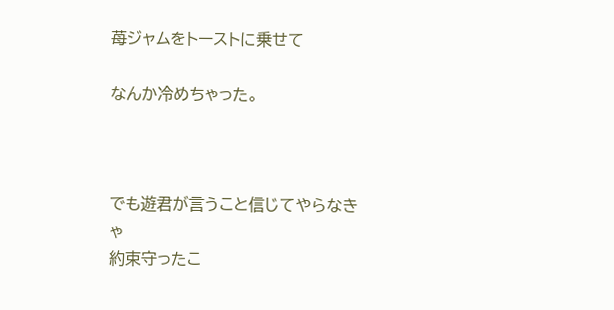苺ジャムをトーストに乗せて

なんか冷めちゃった。



でも遊君が言うこと信じてやらなきゃ
約束守ったこ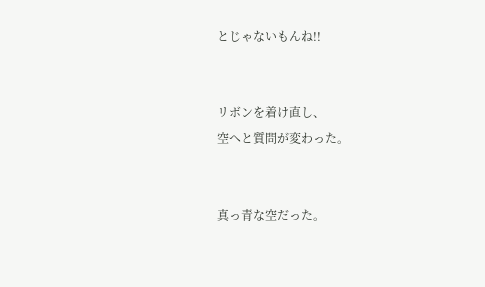とじゃないもんね!!


リボンを着け直し、
空へと質問が変わった。


真っ青な空だった。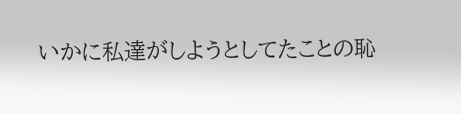いかに私達がしようとしてたことの恥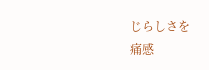じらしさを
痛感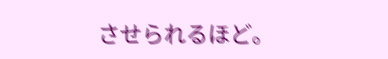させられるほど。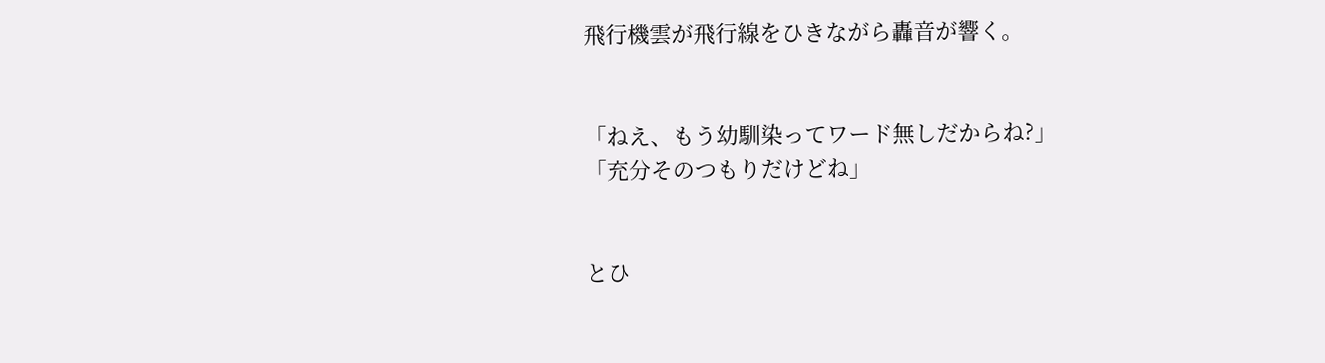飛行機雲が飛行線をひきながら轟音が響く。


「ねえ、もう幼馴染ってワード無しだからね?」
「充分そのつもりだけどね」


とひ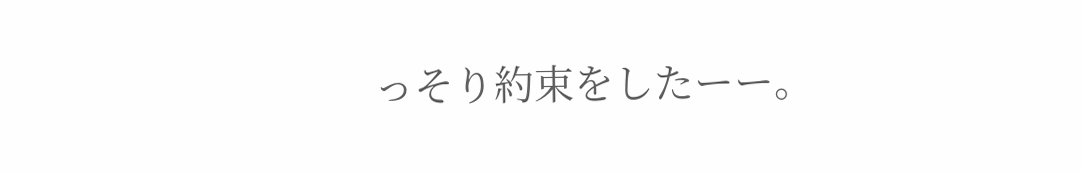っそり約束をしたーー。